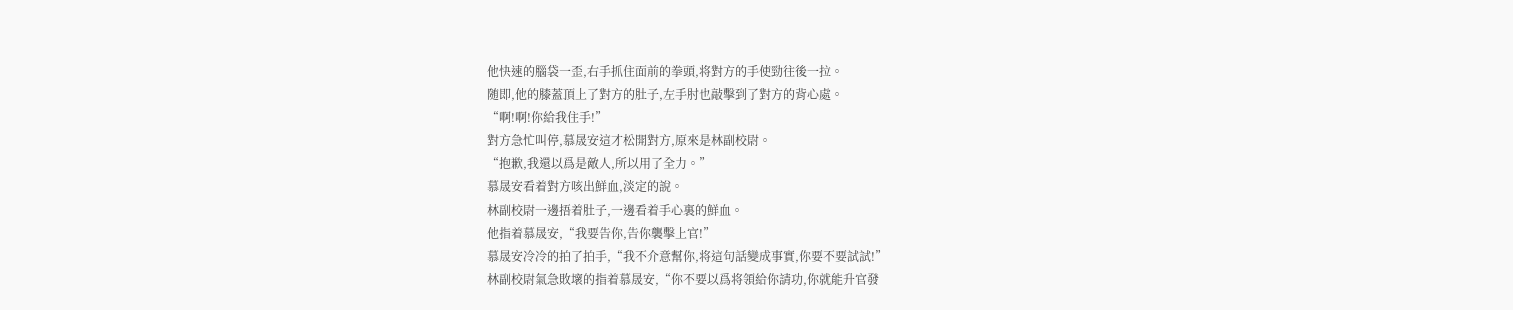他快速的腦袋一歪,右手抓住面前的拳頭,将對方的手使勁往後一拉。
随即,他的膝蓋頂上了對方的肚子,左手肘也敲擊到了對方的背心處。
“啊!啊!你給我住手!”
對方急忙叫停,慕晟安這才松開對方,原來是林副校尉。
“抱歉,我還以爲是敵人,所以用了全力。”
慕晟安看着對方咳出鮮血,淡定的說。
林副校尉一邊捂着肚子,一邊看着手心裏的鮮血。
他指着慕晟安,“我要告你,告你襲擊上官!”
慕晟安冷冷的拍了拍手,“我不介意幫你,将這句話變成事實,你要不要試試!”
林副校尉氣急敗壞的指着慕晟安,“你不要以爲将領給你請功,你就能升官發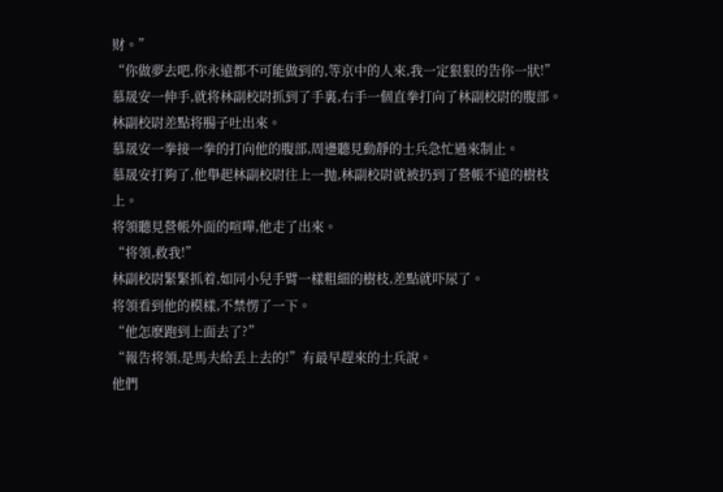财。”
“你做夢去吧,你永遠都不可能做到的,等京中的人來,我一定狠狠的告你一狀!”
慕晟安一伸手,就将林副校尉抓到了手裏,右手一個直拳打向了林副校尉的腹部。
林副校尉差點将腸子吐出來。
慕晟安一拳接一拳的打向他的腹部,周邊聽見動靜的士兵急忙過來制止。
慕晟安打夠了,他舉起林副校尉往上一抛,林副校尉就被扔到了營帳不遠的樹枝上。
将領聽見營帳外面的喧嘩,他走了出來。
“将領,救我!”
林副校尉緊緊抓着,如同小兒手臂一樣粗細的樹枝,差點就吓尿了。
将領看到他的模樣,不禁愣了一下。
“他怎麽跑到上面去了?”
“報告将領,是馬夫給丢上去的!”有最早趕來的士兵說。
他們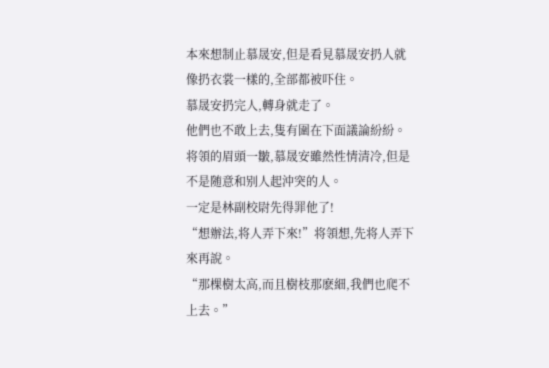本來想制止慕晟安,但是看見慕晟安扔人就像扔衣裳一樣的,全部都被吓住。
慕晟安扔完人,轉身就走了。
他們也不敢上去,隻有圍在下面議論紛紛。
将領的眉頭一皺,慕晟安雖然性情清冷,但是不是随意和别人起沖突的人。
一定是林副校尉先得罪他了!
“想辦法,将人弄下來!”将領想,先将人弄下來再說。
“那棵樹太高,而且樹枝那麽細,我們也爬不上去。”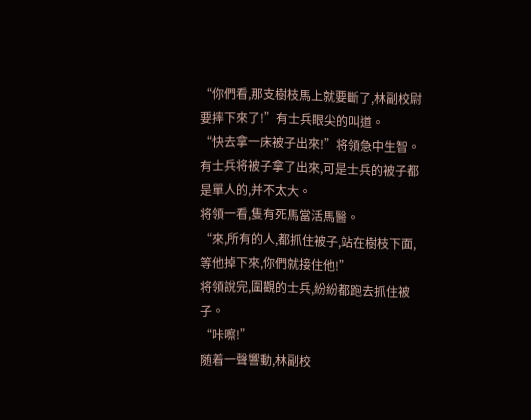“你們看,那支樹枝馬上就要斷了,林副校尉要摔下來了!”有士兵眼尖的叫道。
“快去拿一床被子出來!”将領急中生智。
有士兵将被子拿了出來,可是士兵的被子都是單人的,并不太大。
将領一看,隻有死馬當活馬醫。
“來,所有的人,都抓住被子,站在樹枝下面,等他掉下來,你們就接住他!”
将領說完,圍觀的士兵,紛紛都跑去抓住被子。
“咔嚓!”
随着一聲響動,林副校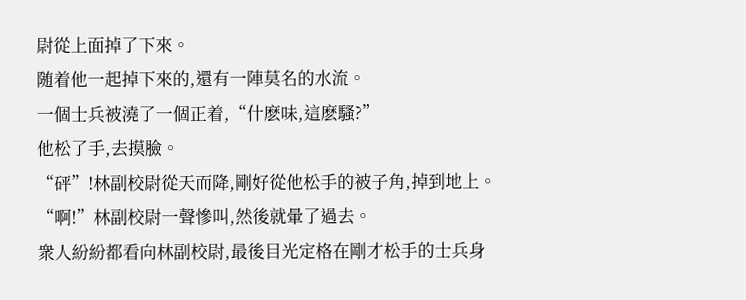尉從上面掉了下來。
随着他一起掉下來的,還有一陣莫名的水流。
一個士兵被澆了一個正着,“什麽味,這麽騷?”
他松了手,去摸臉。
“砰”!林副校尉從天而降,剛好從他松手的被子角,掉到地上。
“啊!”林副校尉一聲慘叫,然後就暈了過去。
衆人紛紛都看向林副校尉,最後目光定格在剛才松手的士兵身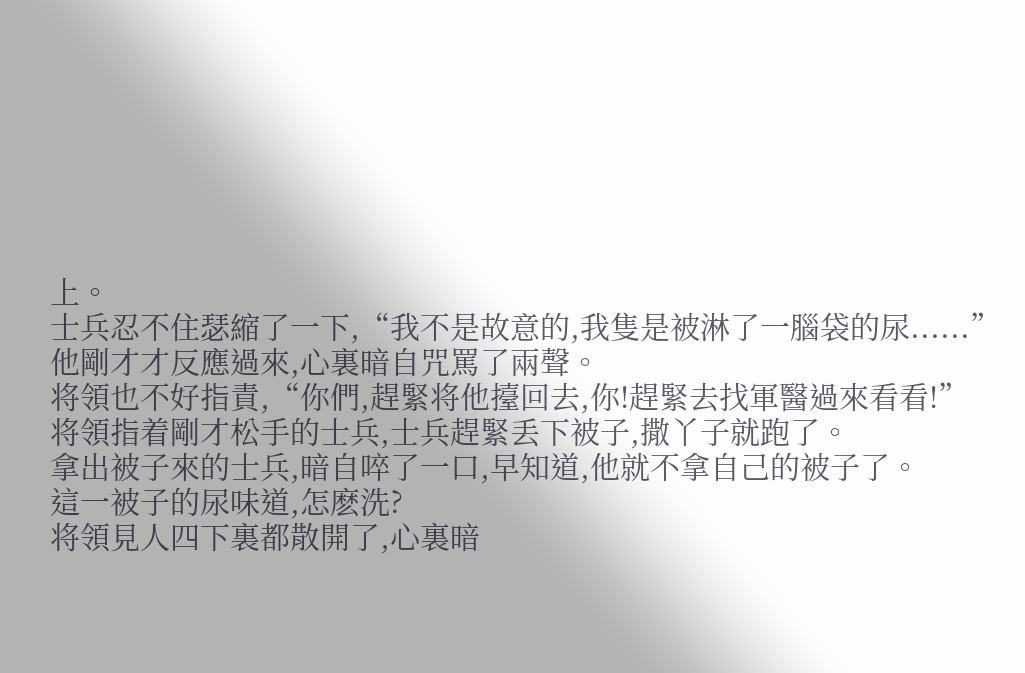上。
士兵忍不住瑟縮了一下,“我不是故意的,我隻是被淋了一腦袋的尿......”
他剛才才反應過來,心裏暗自咒罵了兩聲。
将領也不好指責,“你們,趕緊将他擡回去,你!趕緊去找軍醫過來看看!”
将領指着剛才松手的士兵,士兵趕緊丢下被子,撒丫子就跑了。
拿出被子來的士兵,暗自啐了一口,早知道,他就不拿自己的被子了。
這一被子的尿味道,怎麽洗?
将領見人四下裏都散開了,心裏暗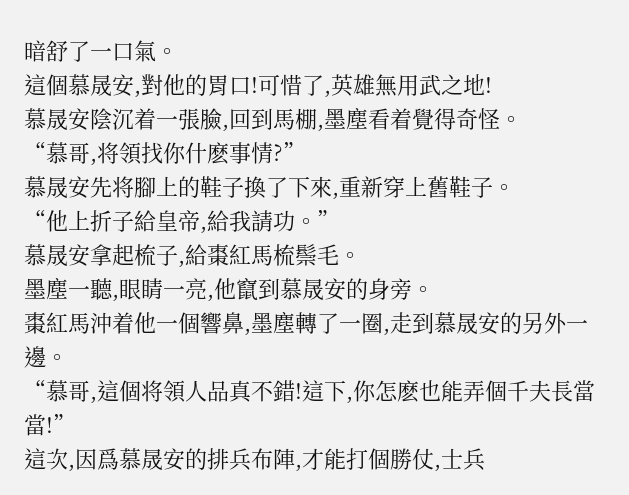暗舒了一口氣。
這個慕晟安,對他的胃口!可惜了,英雄無用武之地!
慕晟安陰沉着一張臉,回到馬棚,墨塵看着覺得奇怪。
“慕哥,将領找你什麽事情?”
慕晟安先将腳上的鞋子換了下來,重新穿上舊鞋子。
“他上折子給皇帝,給我請功。”
慕晟安拿起梳子,給棗紅馬梳鬃毛。
墨塵一聽,眼睛一亮,他竄到慕晟安的身旁。
棗紅馬沖着他一個響鼻,墨塵轉了一圈,走到慕晟安的另外一邊。
“慕哥,這個将領人品真不錯!這下,你怎麽也能弄個千夫長當當!”
這次,因爲慕晟安的排兵布陣,才能打個勝仗,士兵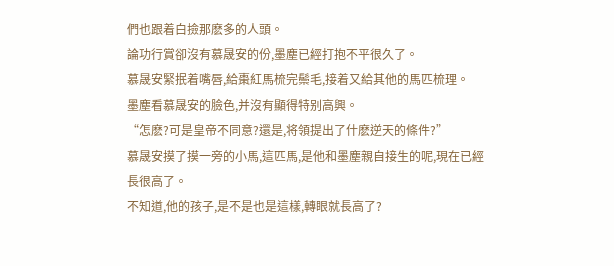們也跟着白撿那麽多的人頭。
論功行賞卻沒有慕晟安的份,墨塵已經打抱不平很久了。
慕晟安緊抿着嘴唇,給棗紅馬梳完鬃毛,接着又給其他的馬匹梳理。
墨塵看慕晟安的臉色,并沒有顯得特别高興。
“怎麽?可是皇帝不同意?還是,将領提出了什麽逆天的條件?”
慕晟安摸了摸一旁的小馬,這匹馬,是他和墨塵親自接生的呢,現在已經長很高了。
不知道,他的孩子,是不是也是這樣,轉眼就長高了?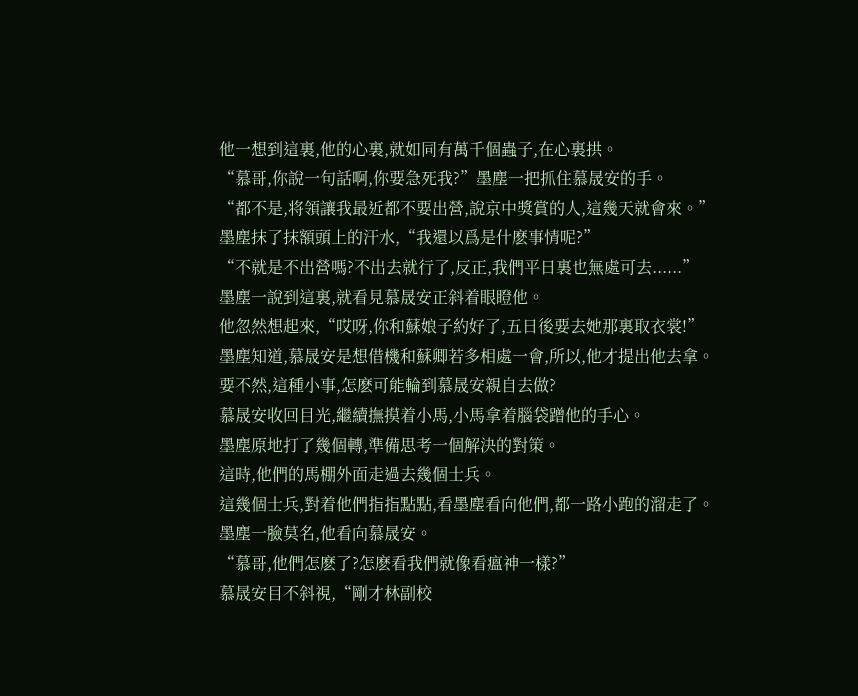他一想到這裏,他的心裏,就如同有萬千個蟲子,在心裏拱。
“慕哥,你說一句話啊,你要急死我?”墨塵一把抓住慕晟安的手。
“都不是,将領讓我最近都不要出營,說京中獎賞的人,這幾天就會來。”
墨塵抹了抹額頭上的汗水,“我還以爲是什麽事情呢?”
“不就是不出營嗎?不出去就行了,反正,我們平日裏也無處可去......”
墨塵一說到這裏,就看見慕晟安正斜着眼瞪他。
他忽然想起來,“哎呀,你和蘇娘子約好了,五日後要去她那裏取衣裳!”
墨塵知道,慕晟安是想借機和蘇卿若多相處一會,所以,他才提出他去拿。
要不然,這種小事,怎麽可能輪到慕晟安親自去做?
慕晟安收回目光,繼續撫摸着小馬,小馬拿着腦袋蹭他的手心。
墨塵原地打了幾個轉,準備思考一個解決的對策。
這時,他們的馬棚外面走過去幾個士兵。
這幾個士兵,對着他們指指點點,看墨塵看向他們,都一路小跑的溜走了。
墨塵一臉莫名,他看向慕晟安。
“慕哥,他們怎麽了?怎麽看我們就像看瘟神一樣?”
慕晟安目不斜視,“剛才林副校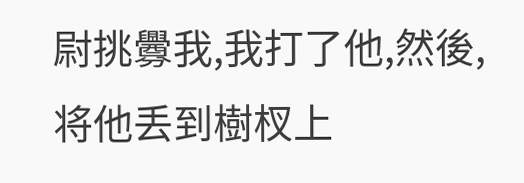尉挑釁我,我打了他,然後,将他丢到樹杈上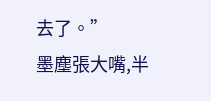去了。”
墨塵張大嘴,半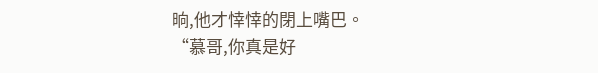晌,他才悻悻的閉上嘴巴。
“慕哥,你真是好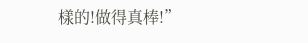樣的!做得真棒!”